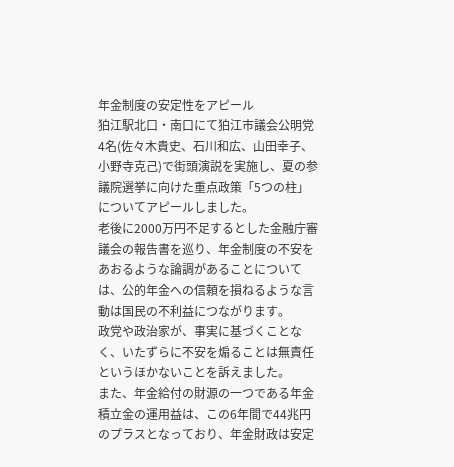年金制度の安定性をアピール
狛江駅北口・南口にて狛江市議会公明党4名(佐々木貴史、石川和広、山田幸子、小野寺克己)で街頭演説を実施し、夏の参議院選挙に向けた重点政策「5つの柱」についてアピールしました。
老後に2000万円不足するとした金融庁審議会の報告書を巡り、年金制度の不安をあおるような論調があることについては、公的年金への信頼を損ねるような言動は国民の不利益につながります。
政党や政治家が、事実に基づくことなく、いたずらに不安を煽ることは無責任というほかないことを訴えました。
また、年金給付の財源の一つである年金積立金の運用益は、この6年間で44兆円のプラスとなっており、年金財政は安定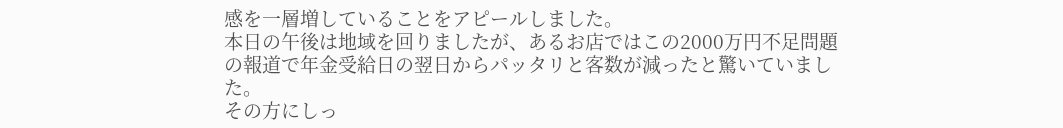感を一層増していることをアピールしました。
本日の午後は地域を回りましたが、あるお店ではこの2000万円不足問題の報道で年金受給日の翌日からパッタリと客数が減ったと驚いていました。
その方にしっ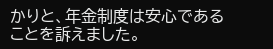かりと、年金制度は安心であることを訴えました。